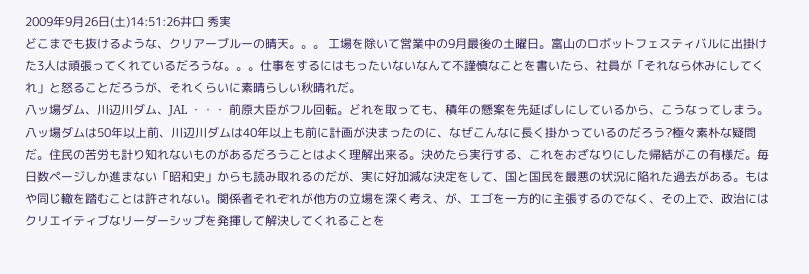2009年9月26日(土)14:51:26井口 秀実
どこまでも抜けるような、クリアーブルーの晴天。。。 工場を除いて営業中の9月最後の土曜日。富山のロボットフェスティバルに出掛けた3人は頑張ってくれているだろうな。。。仕事をするにはもったいないなんて不謹慎なことを書いたら、社員が「それなら休みにしてくれ」と怒ることだろうが、それくらいに素晴らしい秋晴れだ。
八ッ場ダム、川辺川ダム、JAL ・・・ 前原大臣がフル回転。どれを取っても、積年の懸案を先延ばしにしているから、こうなってしまう。八ッ場ダムは50年以上前、川辺川ダムは40年以上も前に計画が決まったのに、なぜこんなに長く掛かっているのだろう?極々素朴な疑問だ。住民の苦労も計り知れないものがあるだろうことはよく理解出来る。決めたら実行する、これをおざなりにした帰結がこの有様だ。毎日数ページしか進まない「昭和史」からも読み取れるのだが、実に好加減な決定をして、国と国民を最悪の状況に陥れた過去がある。もはや同じ轍を踏むことは許されない。関係者それぞれが他方の立場を深く考え、が、エゴを一方的に主張するのでなく、その上で、政治にはクリエイティブなリーダーシップを発揮して解決してくれることを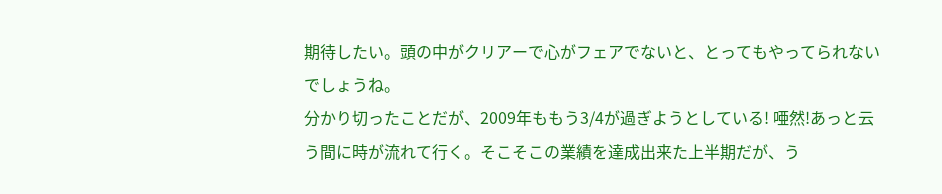期待したい。頭の中がクリアーで心がフェアでないと、とってもやってられないでしょうね。
分かり切ったことだが、2009年ももう3/4が過ぎようとしている! 唖然!あっと云う間に時が流れて行く。そこそこの業績を達成出来た上半期だが、う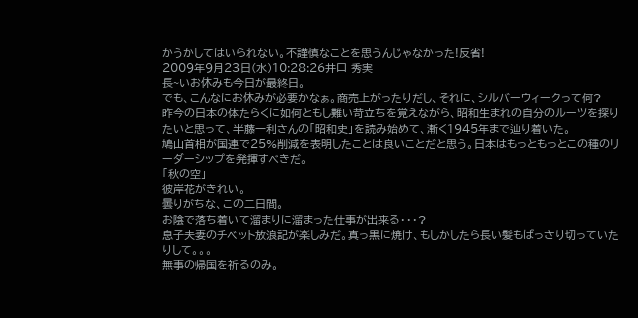かうかしてはいられない。不謹慎なことを思うんじゃなかった!反省!
2009年9月23日(水)10:28:26井口 秀実
長~いお休みも今日が最終日。
でも、こんなにお休みが必要かなぁ。商売上がったりだし、それに、シルバーウィークって何?
昨今の日本の体たらくに如何ともし難い苛立ちを覚えながら、昭和生まれの自分のルーツを探りたいと思って、半藤一利さんの「昭和史」を読み始めて、漸く1945年まで辿り着いた。
鳩山首相が国連で25%削減を表明したことは良いことだと思う。日本はもっともっとこの種のリーダーシップを発揮すべきだ。
「秋の空」
彼岸花がきれい。
曇りがちな、この二日間。
お陰で落ち着いて溜まりに溜まった仕事が出来る・・・?
息子夫妻のチベット放浪記が楽しみだ。真っ黒に焼け、もしかしたら長い髪もばっさり切っていたりして。。。
無事の帰国を祈るのみ。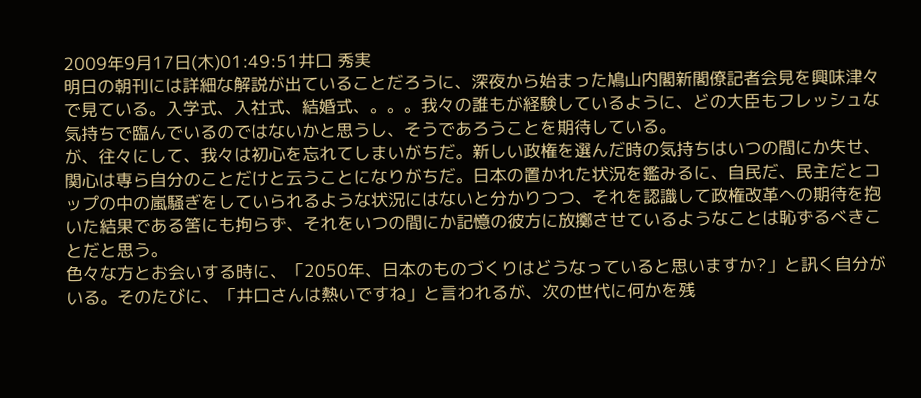2009年9月17日(木)01:49:51井口 秀実
明日の朝刊には詳細な解説が出ていることだろうに、深夜から始まった鳩山内閣新閣僚記者会見を興味津々で見ている。入学式、入社式、結婚式、。。。我々の誰もが経験しているように、どの大臣もフレッシュな気持ちで臨んでいるのではないかと思うし、そうであろうことを期待している。
が、往々にして、我々は初心を忘れてしまいがちだ。新しい政権を選んだ時の気持ちはいつの間にか失せ、関心は専ら自分のことだけと云うことになりがちだ。日本の置かれた状況を鑑みるに、自民だ、民主だとコップの中の嵐騒ぎをしていられるような状況にはないと分かりつつ、それを認識して政権改革への期待を抱いた結果である筈にも拘らず、それをいつの間にか記憶の彼方に放擲させているようなことは恥ずるべきことだと思う。
色々な方とお会いする時に、「2050年、日本のものづくりはどうなっていると思いますか?」と訊く自分がいる。そのたびに、「井口さんは熱いですね」と言われるが、次の世代に何かを残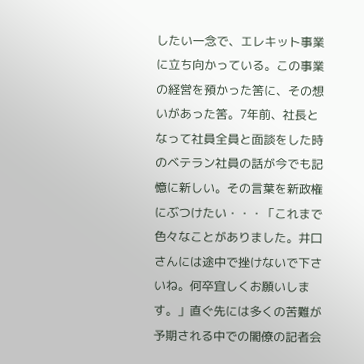したい一念で、エレキット事業に立ち向かっている。この事業の経営を預かった筈に、その想いがあった筈。7年前、社長となって社員全員と面談をした時のベテラン社員の話が今でも記憶に新しい。その言葉を新政権にぶつけたい・・・「これまで色々なことがありました。井口さんには途中で挫けないで下さいね。何卒宜しくお願いします。」直ぐ先には多くの苦難が予期される中での閣僚の記者会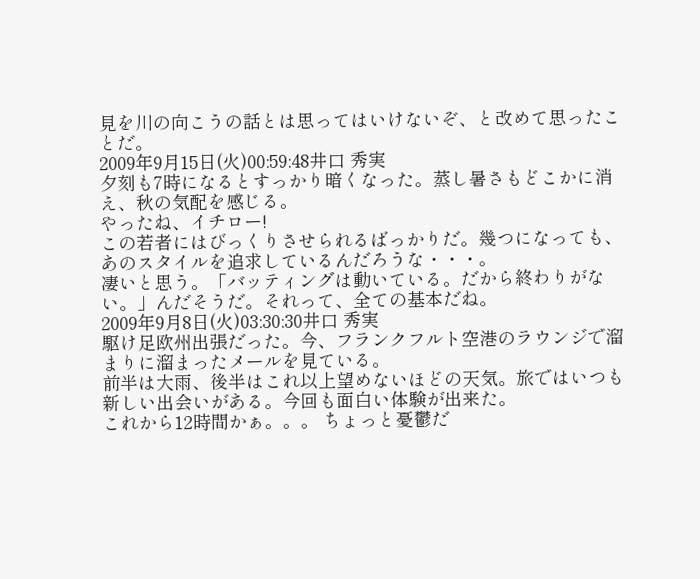見を川の向こうの話とは思ってはいけないぞ、と改めて思ったことだ。
2009年9月15日(火)00:59:48井口 秀実
夕刻も7時になるとすっかり暗くなった。蒸し暑さもどこかに消え、秋の気配を感じる。
やったね、イチロー!
この若者にはびっくりさせられるばっかりだ。幾つになっても、あのスタイルを追求しているんだろうな・・・。
凄いと思う。「バッティングは動いている。だから終わりがない。」んだそうだ。それって、全ての基本だね。
2009年9月8日(火)03:30:30井口 秀実
駆け足欧州出張だった。今、フランクフルト空港のラウンジで溜まりに溜まったメールを見ている。
前半は大雨、後半はこれ以上望めないほどの天気。旅ではいつも新しい出会いがある。今回も面白い体験が出来た。
これから12時間かぁ。。。 ちょっと憂鬱だ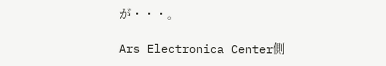が・・・。

Ars Electronica Center側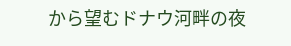から望むドナウ河畔の夜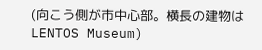(向こう側が市中心部。横長の建物はLENTOS Museum)